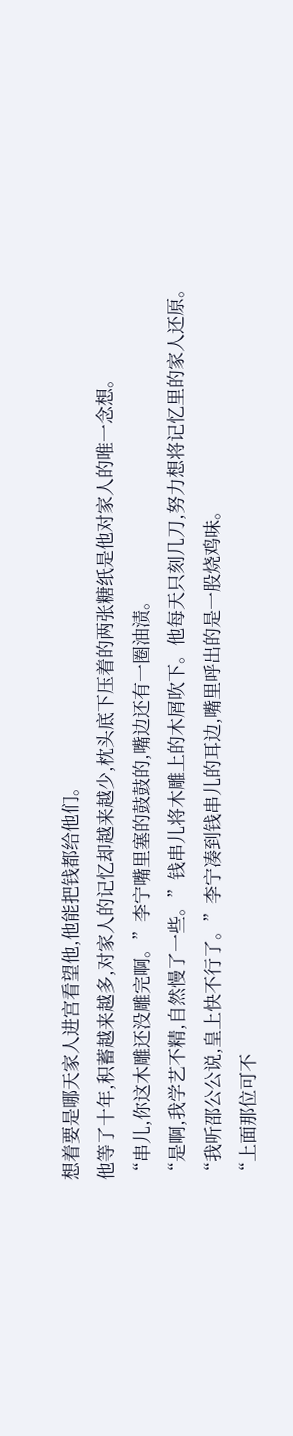想着要是哪天家人进宫看望他,他能把钱都给他们。
他等了十年,积蓄越来越多,对家人的记忆却越来越少,枕头底下压着的两张糖纸是他对家人的唯一念想。
“串儿,你这木雕还没雕完啊。”李宁嘴里塞的鼓鼓的,嘴边还有一圈油渍。
“是啊,我学艺不精,自然慢了一些。”钱串儿将木雕上的木屑吹下。他每天只刻几刀,努力想将记忆里的家人还原。
“我听邵公公说,皇上快不行了。”李宁凑到钱串儿的耳边,嘴里呼出的是一股烧鸡味。
“上面那位可不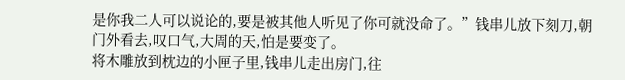是你我二人可以说论的,要是被其他人听见了你可就没命了。”钱串儿放下刻刀,朝门外看去,叹口气,大周的天,怕是要变了。
将木雕放到枕边的小匣子里,钱串儿走出房门,往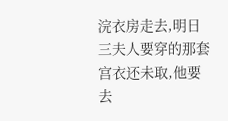浣衣房走去,明日三夫人要穿的那套宫衣还未取,他要去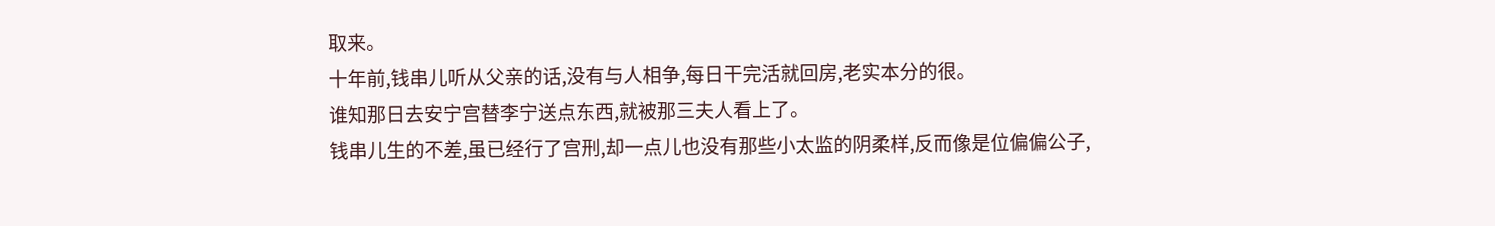取来。
十年前,钱串儿听从父亲的话,没有与人相争,每日干完活就回房,老实本分的很。
谁知那日去安宁宫替李宁送点东西,就被那三夫人看上了。
钱串儿生的不差,虽已经行了宫刑,却一点儿也没有那些小太监的阴柔样,反而像是位偏偏公子,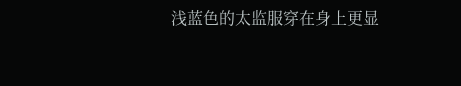浅蓝色的太监服穿在身上更显